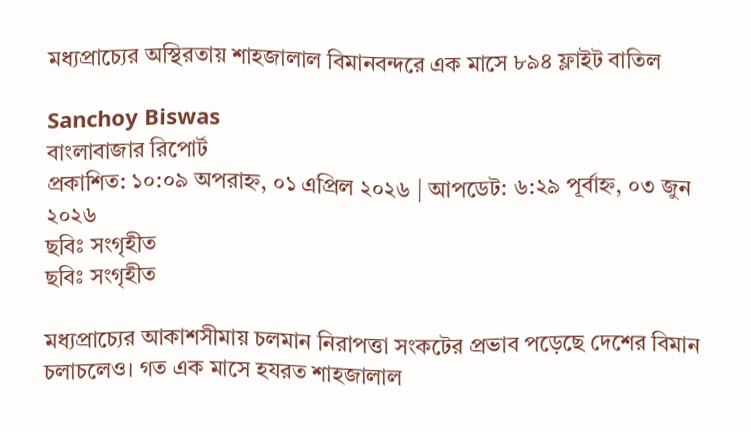মধ্যপ্রাচ্যের অস্থিরতায় শাহজালাল বিমানবন্দরে এক মাসে ৮৯৪ ফ্লাইট বাতিল

Sanchoy Biswas
বাংলাবাজার রিপোর্ট
প্রকাশিত: ১০:০৯ অপরাহ্ন, ০১ এপ্রিল ২০২৬ | আপডেট: ৬:২৯ পূর্বাহ্ন, ০৩ জুন ২০২৬
ছবিঃ সংগৃহীত
ছবিঃ সংগৃহীত

মধ্যপ্রাচ্যের আকাশসীমায় চলমান নিরাপত্তা সংকটের প্রভাব পড়েছে দেশের বিমান চলাচলেও। গত এক মাসে হযরত শাহজালাল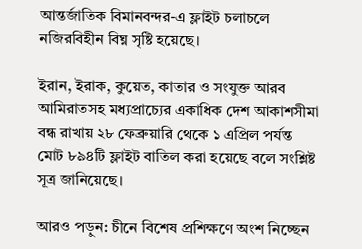আন্তর্জাতিক বিমানবন্দর-এ ফ্লাইট চলাচলে নজিরবিহীন বিঘ্ন সৃষ্টি হয়েছে।

ইরান, ইরাক, কুয়েত, কাতার ও সংযুক্ত আরব আমিরাতসহ মধ্যপ্রাচ্যের একাধিক দেশ আকাশসীমা বন্ধ রাখায় ২৮ ফেব্রুয়ারি থেকে ১ এপ্রিল পর্যন্ত মোট ৮৯৪টি ফ্লাইট বাতিল করা হয়েছে বলে সংশ্লিষ্ট সূত্র জানিয়েছে।

আরও পড়ুন: চীনে বিশেষ প্রশিক্ষণে অংশ নিচ্ছেন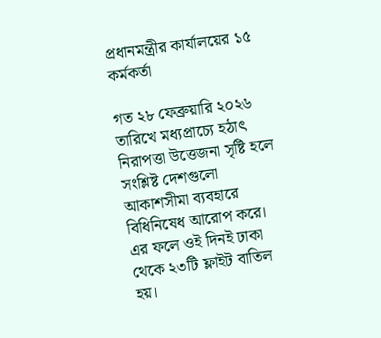প্রধানমন্ত্রীর কার্যালয়ের ১৫ কর্মকর্তা

গত ২৮ ফেব্রুয়ারি ২০২৬ তারিখে মধ্যপ্রাচ্যে হঠাৎ নিরাপত্তা উত্তেজনা সৃষ্টি হলে সংশ্লিষ্ট দেশগুলো আকাশসীমা ব্যবহারে বিধিনিষেধ আরোপ করে। এর ফলে ওই দিনই ঢাকা থেকে ২৩টি ফ্লাইট বাতিল হয়।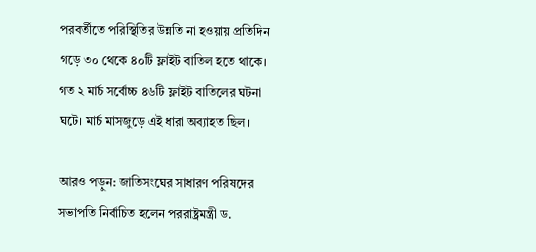পরবর্তীতে পরিস্থিতির উন্নতি না হওয়ায় প্রতিদিন গড়ে ৩০ থেকে ৪০টি ফ্লাইট বাতিল হতে থাকে। গত ২ মার্চ সর্বোচ্চ ৪৬টি ফ্লাইট বাতিলের ঘটনা ঘটে। মার্চ মাসজুড়ে এই ধারা অব্যাহত ছিল।

আরও পড়ুন: জাতিসংঘের সাধারণ পরিষদের সভাপতি নির্বাচিত হলেন পররাষ্ট্রমন্ত্রী ড.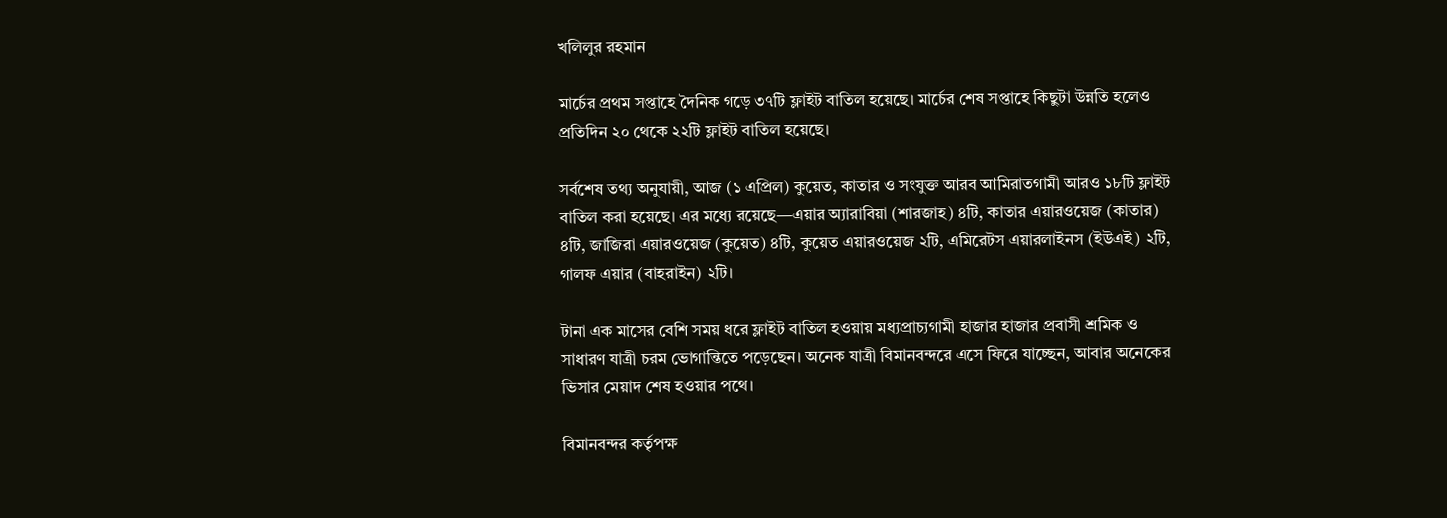খলিলুর রহমান

মার্চের প্রথম সপ্তাহে দৈনিক গড়ে ৩৭টি ফ্লাইট বাতিল হয়েছে। মার্চের শেষ সপ্তাহে কিছুটা উন্নতি হলেও প্রতিদিন ২০ থেকে ২২টি ফ্লাইট বাতিল হয়েছে।

সর্বশেষ তথ্য অনুযায়ী, আজ (১ এপ্রিল) কুয়েত, কাতার ও সংযুক্ত আরব আমিরাতগামী আরও ১৮টি ফ্লাইট বাতিল করা হয়েছে। এর মধ্যে রয়েছে—এয়ার অ্যারাবিয়া (শারজাহ) ৪টি, কাতার এয়ারওয়েজ (কাতার) ৪টি, জাজিরা এয়ারওয়েজ (কুয়েত) ৪টি, কুয়েত এয়ারওয়েজ ২টি, এমিরেটস এয়ারলাইনস (ইউএই) ২টি, গালফ এয়ার (বাহরাইন) ২টি।

টানা এক মাসের বেশি সময় ধরে ফ্লাইট বাতিল হওয়ায় মধ্যপ্রাচ্যগামী হাজার হাজার প্রবাসী শ্রমিক ও সাধারণ যাত্রী চরম ভোগান্তিতে পড়েছেন। অনেক যাত্রী বিমানবন্দরে এসে ফিরে যাচ্ছেন, আবার অনেকের ভিসার মেয়াদ শেষ হওয়ার পথে।

বিমানবন্দর কর্তৃপক্ষ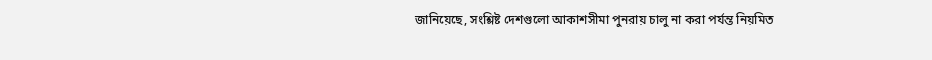জানিয়েছে, সংশ্লিষ্ট দেশগুলো আকাশসীমা পুনরায় চালু না করা পর্যন্ত নিয়মিত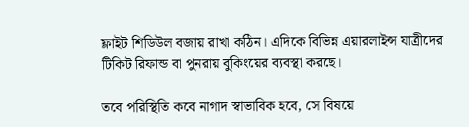ফ্লাইট শিডিউল বজায় রাখা কঠিন। এদিকে বিভিন্ন এয়ারলাইন্স যাত্রীদের টিকিট রিফান্ড বা পুনরায় বুকিংয়ের ব্যবস্থা করছে।

তবে পরিস্থিতি কবে নাগাদ স্বাভাবিক হবে, সে বিষয়ে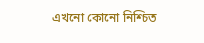এখনো কোনো নিশ্চিত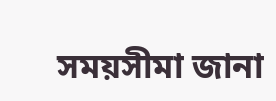সময়সীমা জানা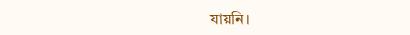যায়নি।